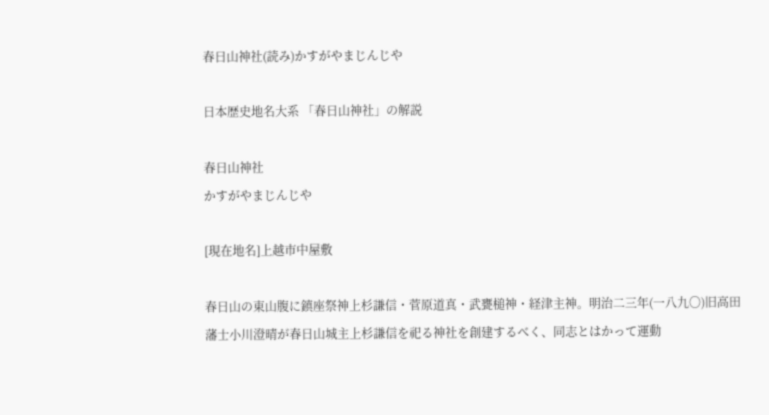春日山神社(読み)かすがやまじんじや

日本歴史地名大系 「春日山神社」の解説

春日山神社
かすがやまじんじや

[現在地名]上越市中屋敷

春日山の東山腹に鎮座祭神上杉謙信・菅原道真・武甕槌神・経津主神。明治二三年(一八九〇)旧高田藩士小川澄晴が春日山城主上杉謙信を祀る神社を創建するべく、同志とはかって運動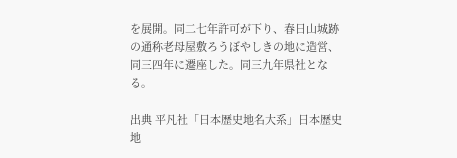を展開。同二七年許可が下り、春日山城跡の通称老母屋敷ろうぼやしきの地に造営、同三四年に遷座した。同三九年県社となる。

出典 平凡社「日本歴史地名大系」日本歴史地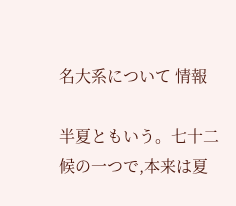名大系について 情報

半夏ともいう。七十二候の一つで,本来は夏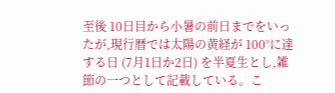至後 10日目から小暑の前日までをいったが,現行暦では太陽の黄経が 100°に達する日 (7月1日か2日) を半夏生とし,雑節の一つとして記載している。こ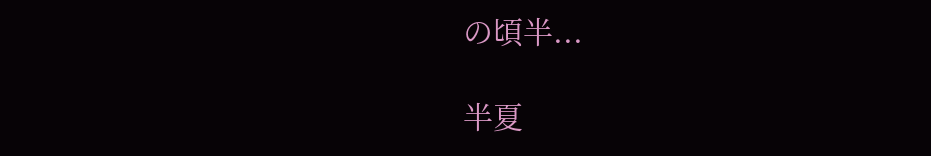の頃半...

半夏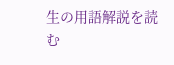生の用語解説を読む